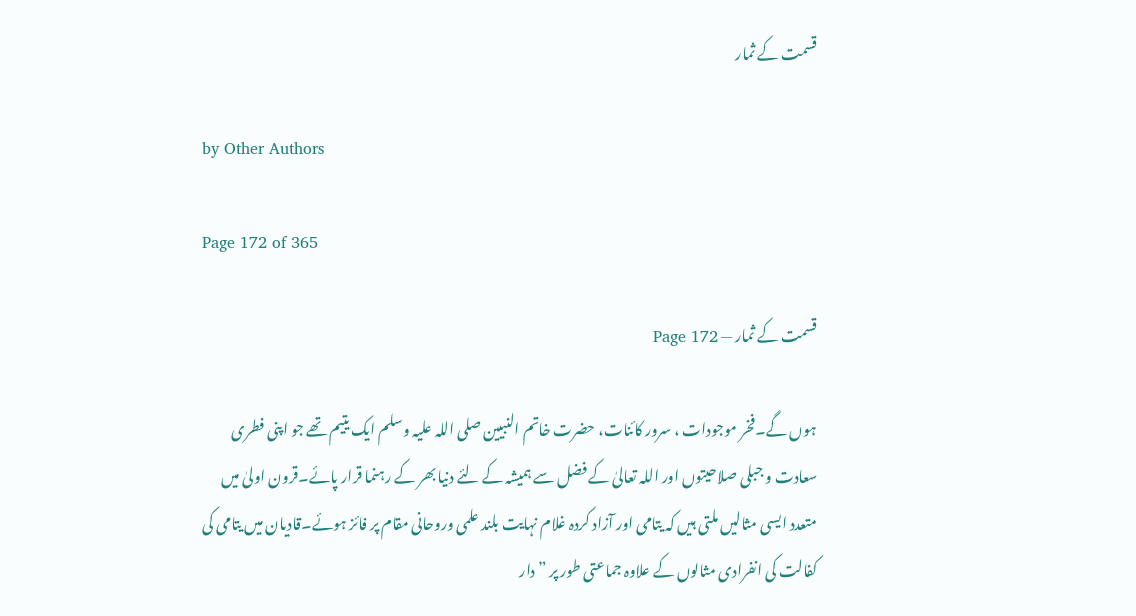قسمت کے ثمار

by Other Authors

Page 172 of 365

قسمت کے ثمار — Page 172

ہوں گے۔فخر موجودات ، سرور کائنات، حضرت خاتم النبیین صلی اللہ علیہ وسلم ایک یتیم تھے جو اپنی فطری سعادت و جبلی صلاحیتوں اور اللہ تعالیٰ کے فضل سے ہمیشہ کے لئے دنیا بھر کے رہنما قرار پائے۔قرون اولیٰ میں متعدد ایسی مثالیں ملتی ہیں کہ یتامی اور آزاد کردہ غلام نہایت بلند علمی وروحانی مقام پر فائز ہوئے۔قادیان میں یتامی کی کفالت کی انفرادی مثالوں کے علاوہ جماعتی طور پر ”دار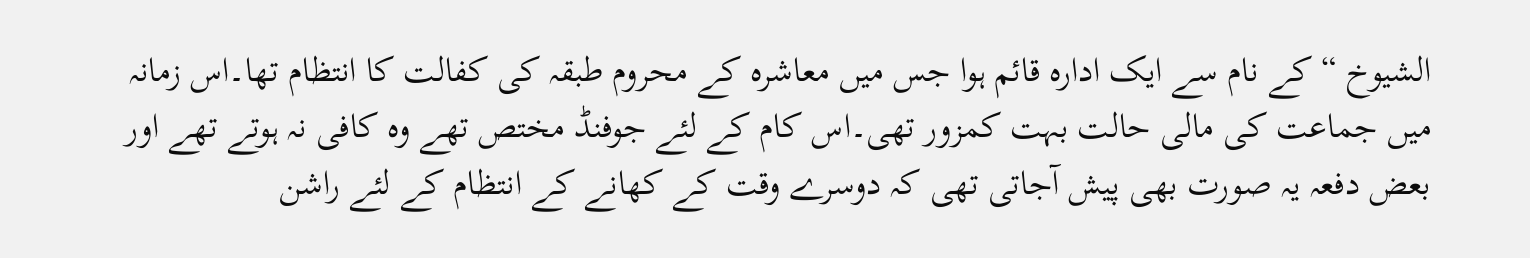الشیوخ “ کے نام سے ایک ادارہ قائم ہوا جس میں معاشرہ کے محروم طبقہ کی کفالت کا انتظام تھا۔اس زمانہ میں جماعت کی مالی حالت بہت کمزور تھی۔اس کام کے لئے جوفنڈ مختص تھے وہ کافی نہ ہوتے تھے اور بعض دفعہ یہ صورت بھی پیش آجاتی تھی کہ دوسرے وقت کے کھانے کے انتظام کے لئے راشن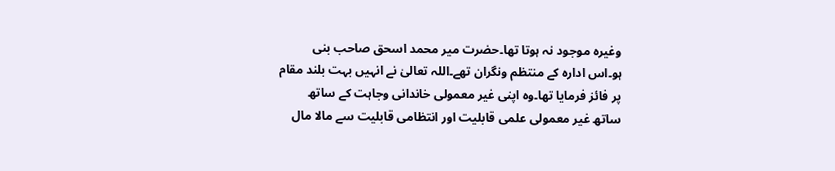وغیرہ موجود نہ ہوتا تھا۔حضرت میر محمد اسحق صاحب بنی ہو۔اس ادارہ کے منتظم ونگران تھے۔اللہ تعالیٰ نے انہیں بہت بلند مقام پر فائز فرمایا تھا۔وہ اپنی غیر معمولی خاندانی وجاہت کے ساتھ ساتھ غیر معمولی علمی قابلیت اور انتظامی قابلیت سے مالا مال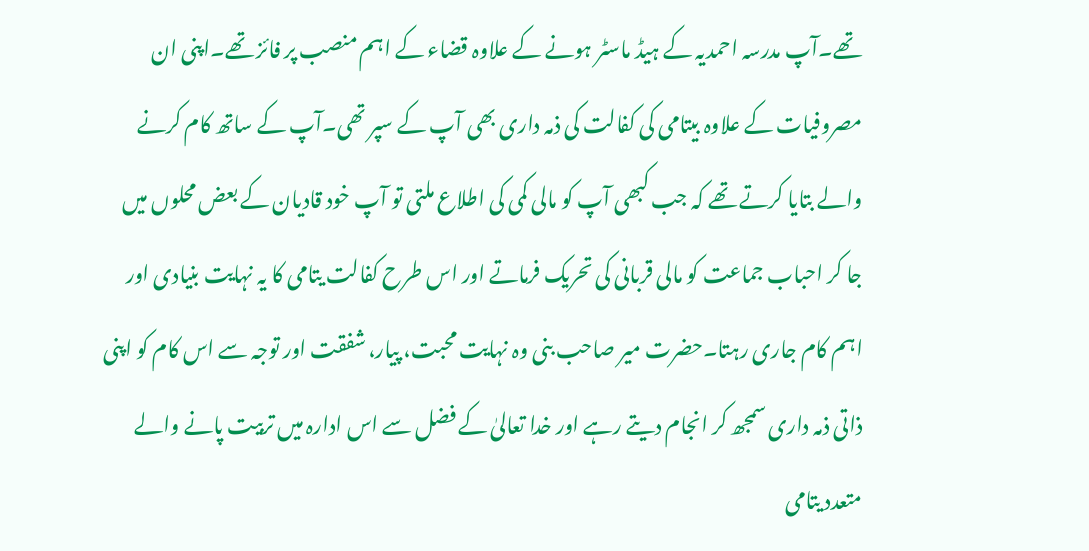تھے۔آپ مدرسہ احمدیہ کے ہیڈ ماسٹر ہونے کے علاوہ قضاء کے اہم منصب پر فائز تھے۔اپنی ان مصروفیات کے علاوہ بیتامی کی کفالت کی ذمہ داری بھی آپ کے سپر تھی۔آپ کے ساتھ کام کرنے والے بتایا کرتے تھے کہ جب کبھی آپ کو مالی کمی کی اطلاع ملتی تو آپ خود قادیان کے بعض محلوں میں جا کر احباب جماعت کو مالی قربانی کی تحریک فرماتے اور اس طرح کفالت یتامی کا یہ نہایت بنیادی اور اہم کام جاری رہتا۔حضرت میر صاحب بنی وہ نہایت محبت، پیار، شفقت اور توجہ سے اس کام کو اپنی ذاتی ذمہ داری سمجھ کر انجام دیتے رہے اور خدا تعالیٰ کے فضل سے اس ادارہ میں تربیت پانے والے متعدد یتامی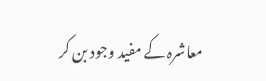معاشرہ کے مفید وجود بن کر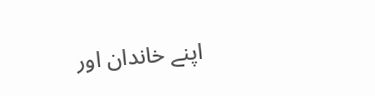اپنے خاندان اور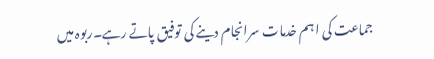جماعت کی اہم خدمات سرانجام دینے کی توفیق پاتے رہے۔ربوہ میں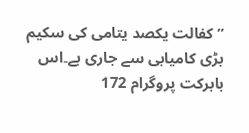” کفالت یکصد یتامی کی سکیم بڑی کامیابی سے جاری ہے۔اس بابرکت پروگرام 172